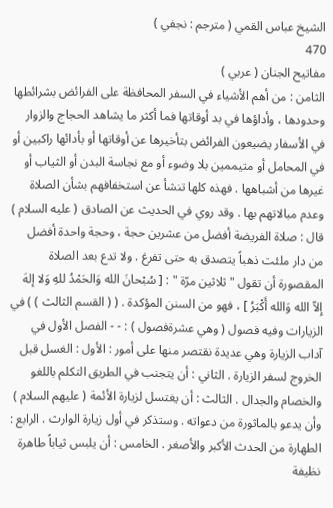الشيخ عباس القمي ( مترجم : نجفي )
470
مفاتيح الجنان ( عربي )
الثامن : من أهم الأشياء في السفر المحافظة على الفرائض بشرائطها وحدودها ، وأداؤها في بد أوقاتها فما أكثر ما يشاهد الحجاج والزوار في الأسفار يضيعون الفرائض بتأخيرها عن أوقاتها أو بأدائها راكبين أو في المحامل أو متيممين بلا وضوء أو مع نجاسة البدن أو الثياب أو غيرها من أشباهها . فهذه كلها تنشأ عن استخفافهم بشأن الصلاة وعدم مبالاتهم بها . وقد روي في الحديث عن الصادق ( عليه السلام ) قال : صلاة الفريضة أفضل من عشرين حجة ، وحجة واحدة أفضل من دار ملئت ذهباً يتصدق به حتى تفرغ . ولا تدع بعد الصلاة المقصورة أن تقول " ثلاثين مرّة " : [ سُبْحانَ الله وَالحَمْدُ للهِ وَلا إلهَ إِلاّ الله وَالله أَكْبَرُ ] ، فهو من السنن المؤكدة . ( ( القسم الثالث ) ) في الزيارات وفيه فصول ( وهي عشرةفصول ) : - - الفصل الأول في آداب الزيارة وهي عديدة نقتصر منها على أمور : الأول : الغسل قبل الخروج لسفر الزيارة . الثاني : أن يتجنب في الطريق التكلم باللغو والخصام والجدال . الثالث : أن يغتسل لزيارة الأئمة ( عليهم السلام ) وأن يدعو بالماثورة من دعواته . وستذكر في أول زيارة الوارث . الرابع : الطهارة من الحدث الأكبر والأصغر . الخامس : أن يلبس ثياباً طاهرة نظيفة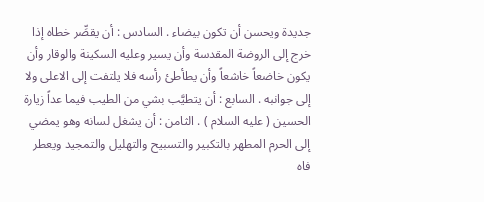جديدة ويحسن أن تكون بيضاء . السادس : أن يقصِّر خطاه إذا خرج إلى الروضة المقدسة وأن يسير وعليه السكينة والوقار وأن يكون خاضعاً خاشعاً وأن يطأطئ رأسه فلا يلتفت إلى الاعلى ولا إلى جوانبه . السابع : أن يتطيَّب بشي من الطيب فيما عداً زيارة الحسين ( عليه السلام ) . الثامن : أن يشغل لسانه وهو يمضي إلى الحرم المطهر بالتكبير والتسبيح والتهليل والتمجيد ويعطر فاه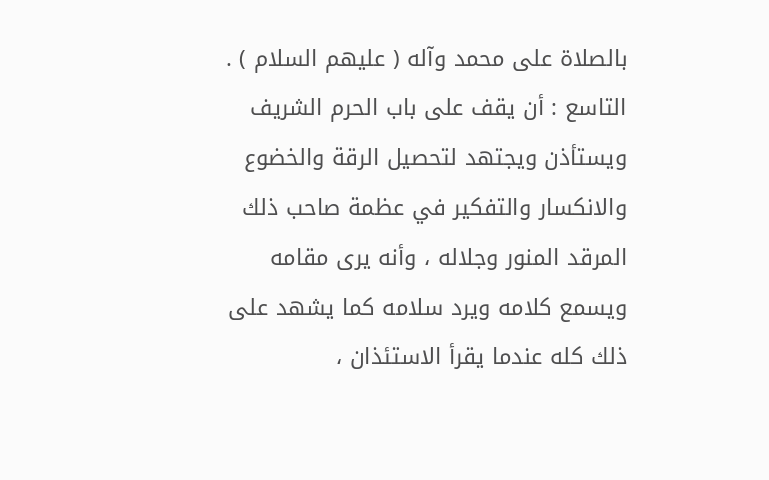بالصلاة على محمد وآله ( عليهم السلام ) . التاسع : أن يقف على باب الحرم الشريف ويستأذن ويجتهد لتحصيل الرقة والخضوع والانكسار والتفكير في عظمة صاحب ذلك المرقد المنور وجلاله ، وأنه يرى مقامه ويسمع كلامه ويرد سلامه كما يشهد على ذلك كله عندما يقرأ الاستئذان ،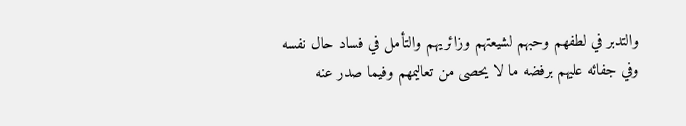والتدبر في لطفهم وحبهم لشيعتهم وزائريهم والتأمل في فساد حال نفسه وفي جفائه عليهم برفضه ما لا يحصى من تعاليمهم وفيما صدر عنه